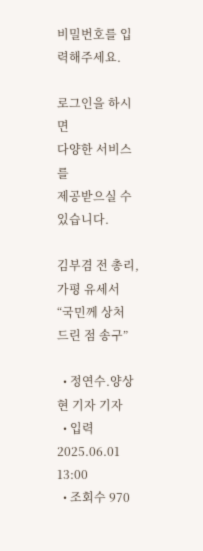비밀번호를 입력해주세요.

로그인을 하시면
다양한 서비스를
제공받으실 수 있습니다.

김부겸 전 총리, 가평 유세서 “국민께 상처 드린 점 송구”

  • 정연수.양상현 기자 기자
  • 입력 2025.06.01 13:00
  • 조회수 970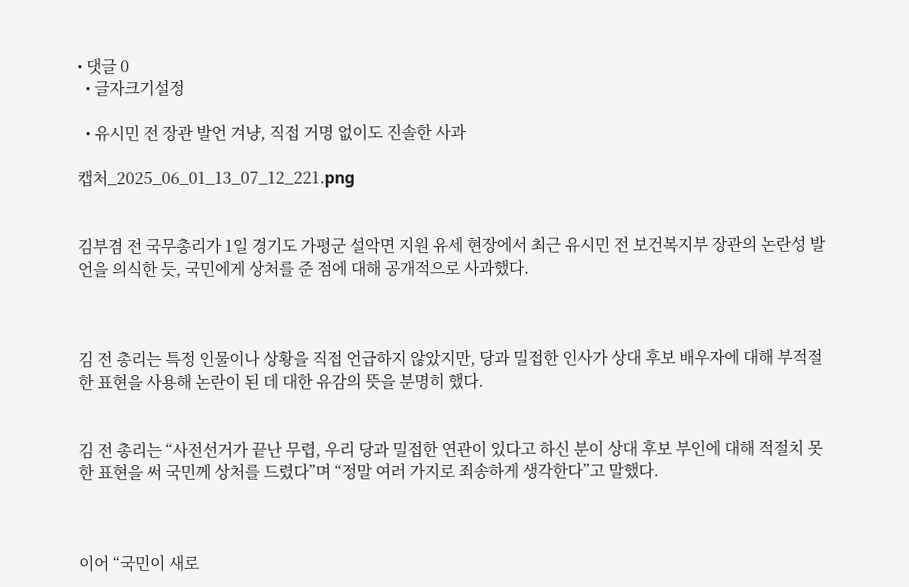• 댓글 0
  • 글자크기설정

  • 유시민 전 장관 발언 겨냥, 직접 거명 없이도 진솔한 사과

캡처_2025_06_01_13_07_12_221.png


김부겸 전 국무총리가 1일 경기도 가평군 설악면 지원 유세 현장에서 최근 유시민 전 보건복지부 장관의 논란성 발언을 의식한 듯, 국민에게 상처를 준 점에 대해 공개적으로 사과했다.



김 전 총리는 특정 인물이나 상황을 직접 언급하지 않았지만, 당과 밀접한 인사가 상대 후보 배우자에 대해 부적절한 표현을 사용해 논란이 된 데 대한 유감의 뜻을 분명히 했다.


김 전 총리는 “사전선거가 끝난 무렵, 우리 당과 밀접한 연관이 있다고 하신 분이 상대 후보 부인에 대해 적절치 못한 표현을 써 국민께 상처를 드렸다”며 “정말 여러 가지로 죄송하게 생각한다”고 말했다.



이어 “국민이 새로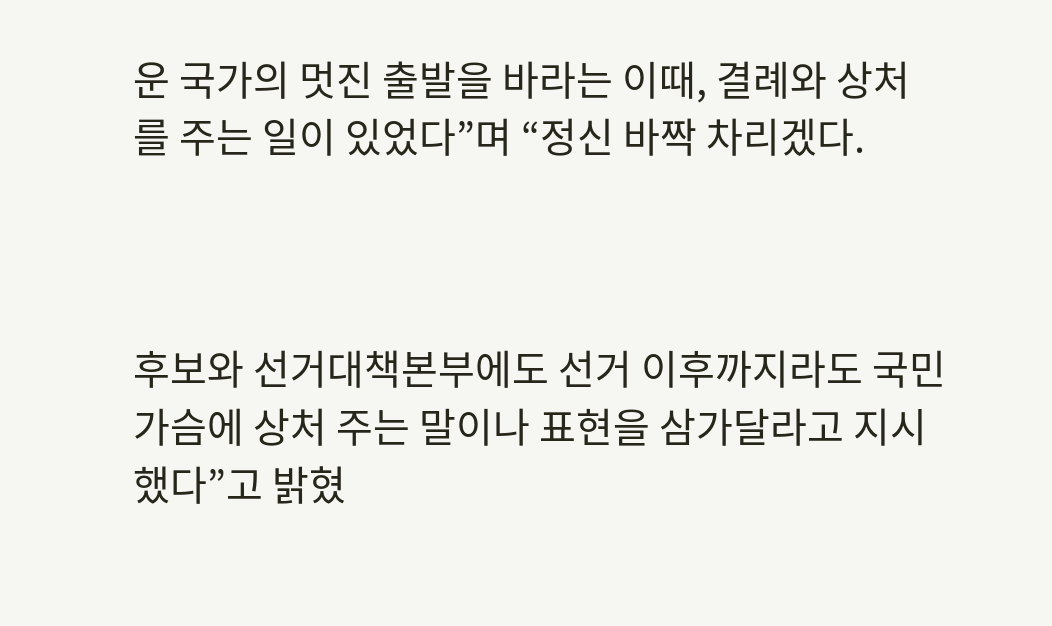운 국가의 멋진 출발을 바라는 이때, 결례와 상처를 주는 일이 있었다”며 “정신 바짝 차리겠다.



후보와 선거대책본부에도 선거 이후까지라도 국민 가슴에 상처 주는 말이나 표현을 삼가달라고 지시했다”고 밝혔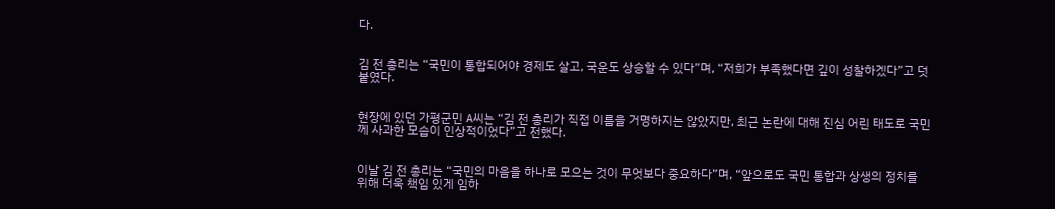다.


김 전 총리는 “국민이 통합되어야 경제도 살고, 국운도 상승할 수 있다”며, “저희가 부족했다면 깊이 성찰하겠다”고 덧붙였다.


현장에 있던 가평군민 A씨는 “김 전 총리가 직접 이름을 거명하지는 않았지만, 최근 논란에 대해 진심 어린 태도로 국민께 사과한 모습이 인상적이었다”고 전했다.


이날 김 전 총리는 “국민의 마음을 하나로 모으는 것이 무엇보다 중요하다”며, “앞으로도 국민 통합과 상생의 정치를 위해 더욱 책임 있게 임하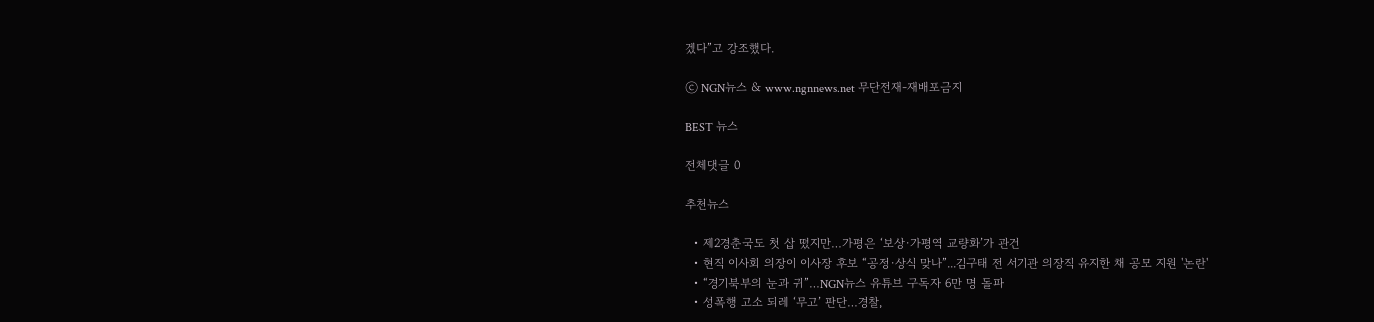겠다”고 강조했다.

ⓒ NGN뉴스 & www.ngnnews.net 무단전재-재배포금지

BEST 뉴스

전체댓글 0

추천뉴스

  • 제2경춘국도 첫 삽 떴지만…가평은 ‘보상·가평역 교량화’가 관건
  • 현직 이사회 의장이 이사장 후보 “공정·상식 맞나”...김구태 전 서기관 의장직 유지한 채 공모 지원 '논란'
  • “경기북부의 눈과 귀”…NGN뉴스 유튜브 구독자 6만 명 돌파
  • 성폭행 고소 되레 ‘무고’ 판단…경찰,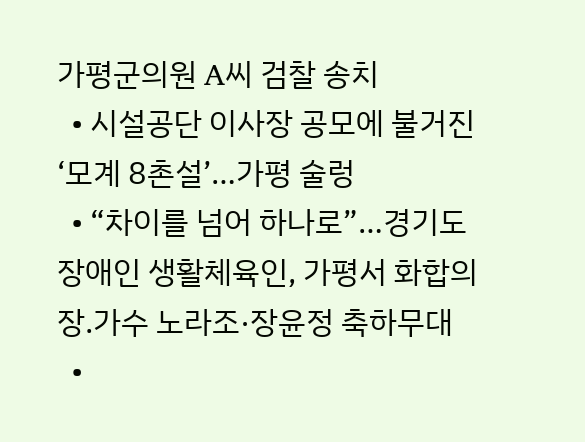가평군의원 A씨 검찰 송치
  • 시설공단 이사장 공모에 불거진 ‘모계 8촌설’…가평 술렁
  • “차이를 넘어 하나로”…경기도 장애인 생활체육인, 가평서 화합의 장.가수 노라조·장윤정 축하무대
  •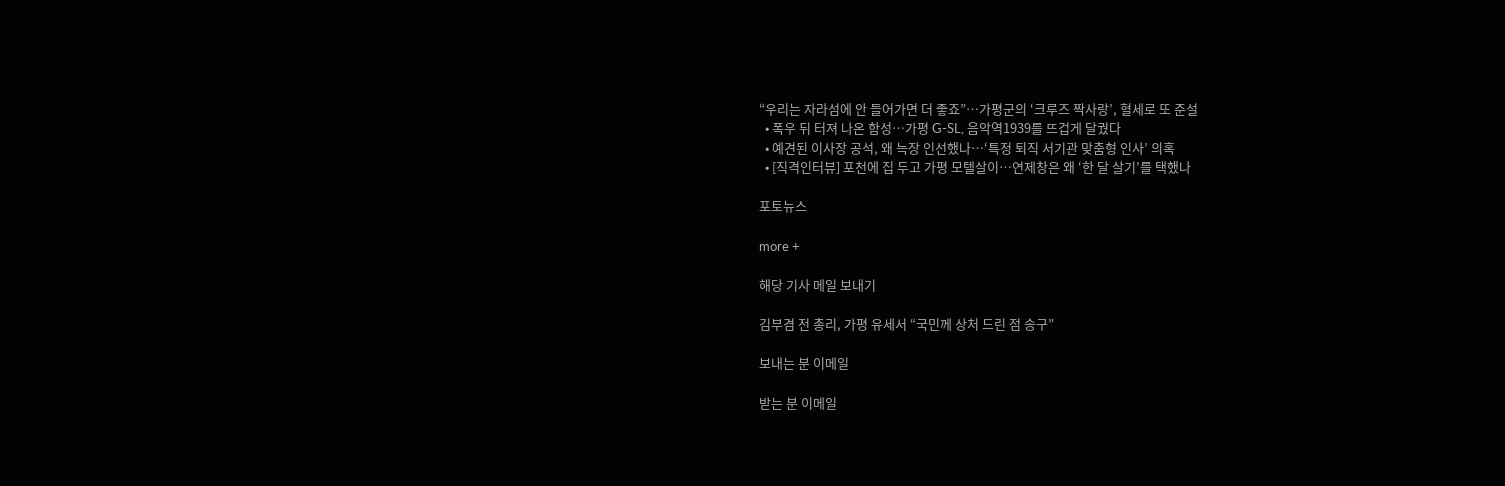“우리는 자라섬에 안 들어가면 더 좋죠”…가평군의 ‘크루즈 짝사랑’, 혈세로 또 준설
  • 폭우 뒤 터져 나온 함성…가평 G-SL, 음악역1939를 뜨겁게 달궜다
  • 예견된 이사장 공석, 왜 늑장 인선했나…‘특정 퇴직 서기관 맞춤형 인사’ 의혹
  • [직격인터뷰] 포천에 집 두고 가평 모텔살이…연제창은 왜 ‘한 달 살기’를 택했나

포토뉴스

more +

해당 기사 메일 보내기

김부겸 전 총리, 가평 유세서 “국민께 상처 드린 점 송구”

보내는 분 이메일

받는 분 이메일